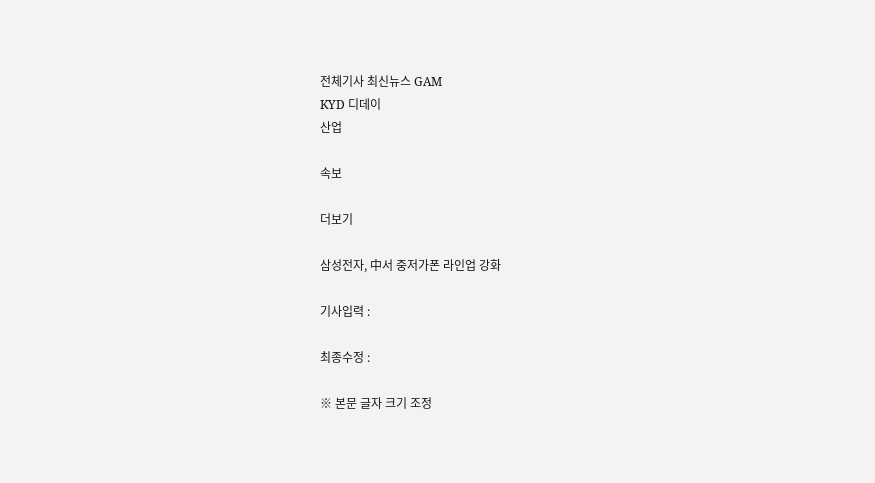전체기사 최신뉴스 GAM
KYD 디데이
산업

속보

더보기

삼성전자, 中서 중저가폰 라인업 강화

기사입력 :

최종수정 :

※ 본문 글자 크기 조정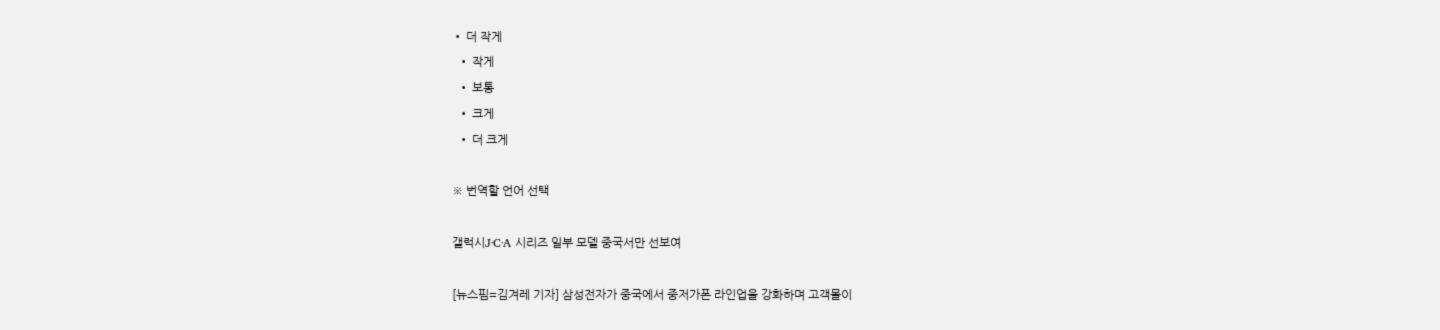• 더 작게
  • 작게
  • 보통
  • 크게
  • 더 크게

※ 번역할 언어 선택

갤럭시J·C·A 시리즈 일부 모델 중국서만 선보여

[뉴스핌=김겨레 기자] 삼성전자가 중국에서 중저가폰 라인업을 강화하며 고객몰이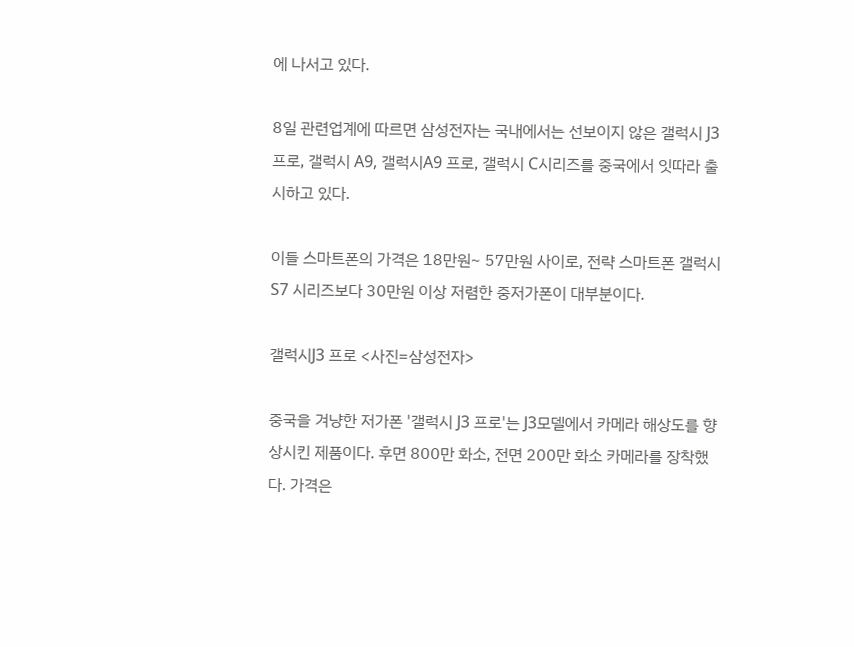에 나서고 있다.

8일 관련업계에 따르면 삼성전자는 국내에서는 선보이지 않은 갤럭시 J3 프로, 갤럭시 A9, 갤럭시A9 프로, 갤럭시 C시리즈를 중국에서 잇따라 출시하고 있다.

이들 스마트폰의 가격은 18만원~ 57만원 사이로, 전략 스마트폰 갤럭시S7 시리즈보다 30만원 이상 저렴한 중저가폰이 대부분이다.

갤럭시J3 프로 <사진=삼성전자>

중국을 겨냥한 저가폰 '갤럭시 J3 프로'는 J3모델에서 카메라 해상도를 향상시킨 제품이다. 후면 800만 화소, 전면 200만 화소 카메라를 장착했다. 가격은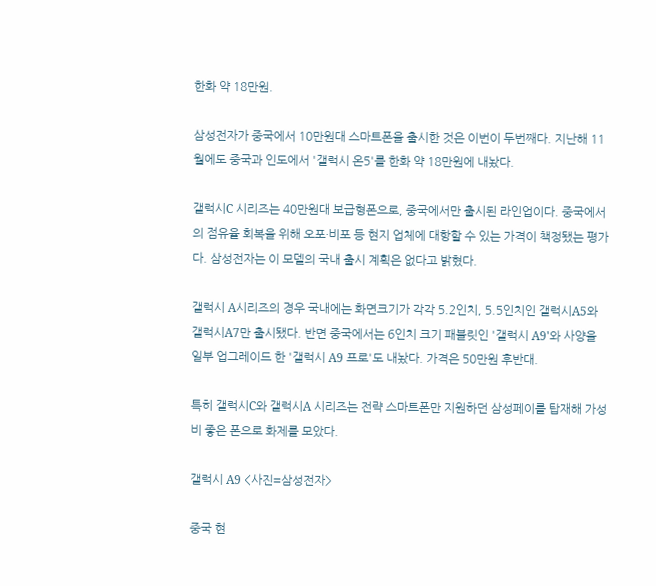한화 약 18만원.

삼성전자가 중국에서 10만원대 스마트폰을 출시한 것은 이번이 두번째다. 지난해 11월에도 중국과 인도에서 '갤럭시 온5'를 한화 약 18만원에 내놨다.

갤럭시C 시리즈는 40만원대 보급형폰으로, 중국에서만 출시된 라인업이다. 중국에서의 점유율 회복을 위해 오포·비포 등 현지 업체에 대항할 수 있는 가격이 책정됐는 평가다. 삼성전자는 이 모델의 국내 출시 계획은 없다고 밝혔다.

갤럭시 A시리즈의 경우 국내에는 화면크기가 각각 5.2인치, 5.5인치인 갤럭시A5와 갤럭시A7만 출시됐다. 반면 중국에서는 6인치 크기 패블릿인 '갤럭시 A9'와 사양을 일부 업그레이드 한 '갤럭시 A9 프로'도 내놨다. 가격은 50만원 후반대.

특히 갤럭시C와 갤럭시A 시리즈는 전략 스마트폰만 지원하던 삼성페이를 탑재해 가성비 좋은 폰으로 화제를 모았다.

갤럭시 A9 <사진=삼성전자>

중국 현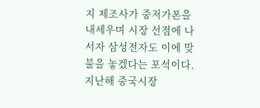지 제조사가 중저가폰을 내세우며 시장 선점에 나서자 삼성전자도 이에 맞불을 놓겠다는 포석이다. 지난해 중국시장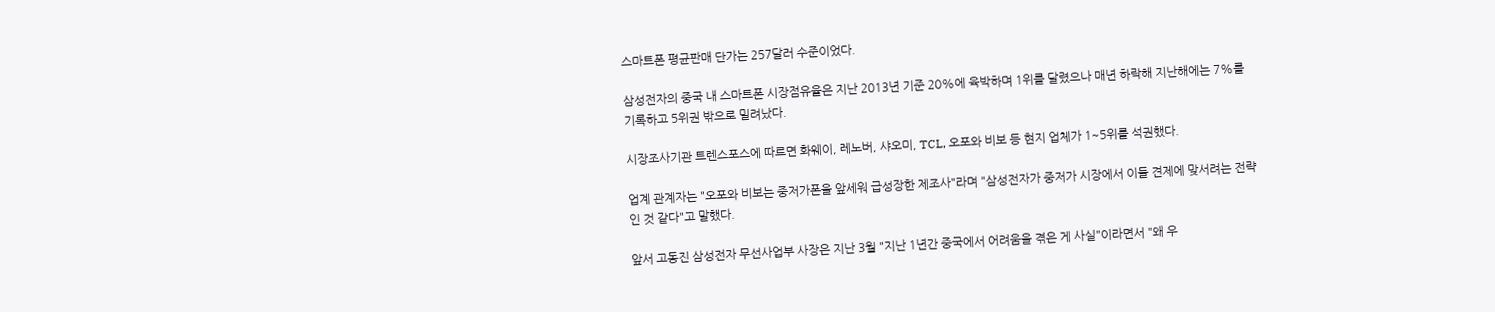스마트폰 평균판매 단가는 257달러 수준이었다.

삼성전자의 중국 내 스마트폰 시장점유율은 지난 2013년 기준 20%에 육박하며 1위를 달렸으나 매년 하락해 지난해에는 7%를 기록하고 5위권 밖으로 밀려났다.

시장조사기관 트렌스포스에 따르면 화웨이, 레노버, 샤오미, TCL, 오포와 비보 등 현지 업체가 1~5위를 석권했다.

업계 관계자는 "오포와 비보는 중저가폰을 앞세워 급성장한 제조사"라며 "삼성전자가 중저가 시장에서 이들 견제에 맞서려는 전략인 것 같다"고 말했다.

앞서 고동진 삼성전자 무선사업부 사장은 지난 3월 "지난 1년간 중국에서 어려움을 겪은 게 사실"이라면서 "왜 우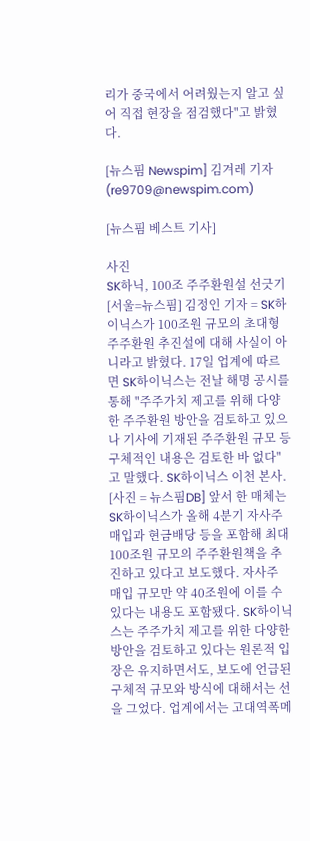리가 중국에서 어려웠는지 알고 싶어 직접 현장을 점검했다"고 밝혔다.

[뉴스핌 Newspim] 김겨레 기자 (re9709@newspim.com)

[뉴스핌 베스트 기사]

사진
SK하닉, 100조 주주환원설 선긋기 [서울=뉴스핌] 김정인 기자 = SK하이닉스가 100조원 규모의 초대형 주주환원 추진설에 대해 사실이 아니라고 밝혔다. 17일 업계에 따르면 SK하이닉스는 전날 해명 공시를 통해 "주주가치 제고를 위해 다양한 주주환원 방안을 검토하고 있으나 기사에 기재된 주주환원 규모 등 구체적인 내용은 검토한 바 없다"고 말했다. SK하이닉스 이천 본사. [사진 = 뉴스핌DB] 앞서 한 매체는 SK하이닉스가 올해 4분기 자사주 매입과 현금배당 등을 포함해 최대 100조원 규모의 주주환원책을 추진하고 있다고 보도했다. 자사주 매입 규모만 약 40조원에 이를 수 있다는 내용도 포함됐다. SK하이닉스는 주주가치 제고를 위한 다양한 방안을 검토하고 있다는 원론적 입장은 유지하면서도, 보도에 언급된 구체적 규모와 방식에 대해서는 선을 그었다. 업계에서는 고대역폭메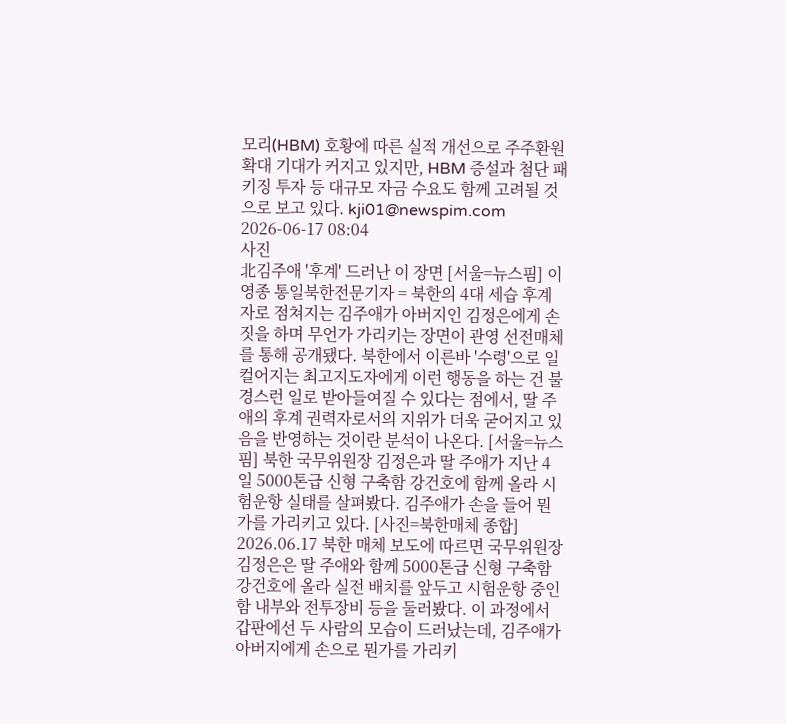모리(HBM) 호황에 따른 실적 개선으로 주주환원 확대 기대가 커지고 있지만, HBM 증설과 첨단 패키징 투자 등 대규모 자금 수요도 함께 고려될 것으로 보고 있다. kji01@newspim.com 2026-06-17 08:04
사진
北김주애 '후계' 드러난 이 장면 [서울=뉴스핌] 이영종 통일북한전문기자 = 북한의 4대 세습 후계자로 점쳐지는 김주애가 아버지인 김정은에게 손짓을 하며 무언가 가리키는 장면이 관영 선전매체를 통해 공개됐다. 북한에서 이른바 '수령'으로 일컬어지는 최고지도자에게 이런 행동을 하는 건 불경스런 일로 받아들여질 수 있다는 점에서, 딸 주애의 후계 권력자로서의 지위가 더욱 굳어지고 있음을 반영하는 것이란 분석이 나온다. [서울=뉴스핌] 북한 국무위원장 김정은과 딸 주애가 지난 4일 5000톤급 신형 구축함 강건호에 함께 올라 시험운항 실태를 살펴봤다. 김주애가 손을 들어 뭔가를 가리키고 있다. [사진=북한매체 종합] 2026.06.17 북한 매체 보도에 따르면 국무위원장 김정은은 딸 주애와 함께 5000톤급 신형 구축함 강건호에 올라 실전 배치를 앞두고 시험운항 중인 함 내부와 전투장비 등을 둘러봤다. 이 과정에서 갑판에선 두 사람의 모습이 드러났는데, 김주애가 아버지에게 손으로 뭔가를 가리키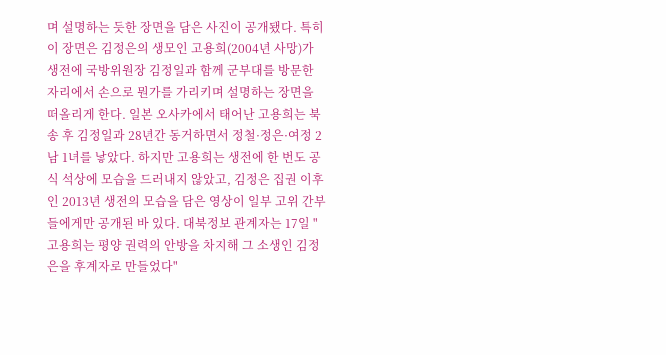며 설명하는 듯한 장면을 담은 사진이 공개됐다. 특히 이 장면은 김정은의 생모인 고용희(2004년 사망)가 생전에 국방위원장 김정일과 함께 군부대를 방문한 자리에서 손으로 뭔가를 가리키며 설명하는 장면을 떠올리게 한다. 일본 오사카에서 태어난 고용희는 북송 후 김정일과 28년간 동거하면서 정철·정은·여정 2남 1녀를 낳았다. 하지만 고용희는 생전에 한 번도 공식 석상에 모습을 드러내지 않았고, 김정은 집권 이후인 2013년 생전의 모습을 담은 영상이 일부 고위 간부들에게만 공개된 바 있다. 대북정보 관계자는 17일 "고용희는 평양 권력의 안방을 차지해 그 소생인 김정은을 후계자로 만들었다"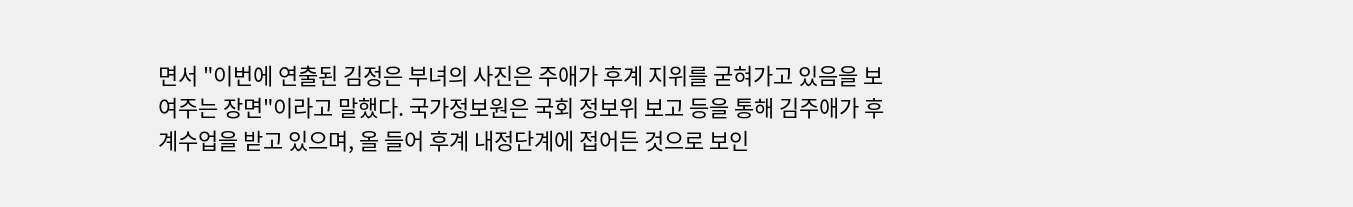면서 "이번에 연출된 김정은 부녀의 사진은 주애가 후계 지위를 굳혀가고 있음을 보여주는 장면"이라고 말했다. 국가정보원은 국회 정보위 보고 등을 통해 김주애가 후계수업을 받고 있으며, 올 들어 후계 내정단계에 접어든 것으로 보인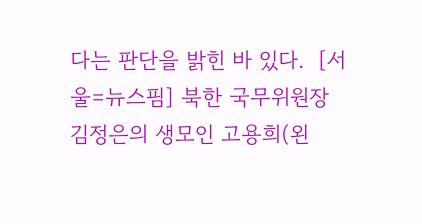다는 판단을 밝힌 바 있다.  [서울=뉴스핌] 북한 국무위원장 김정은의 생모인 고용희(왼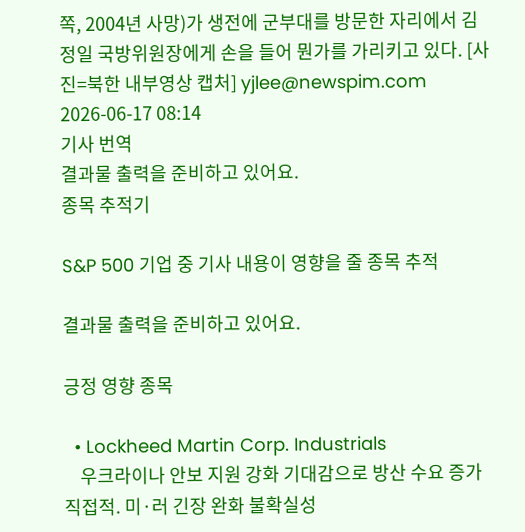쪽, 2004년 사망)가 생전에 군부대를 방문한 자리에서 김정일 국방위원장에게 손을 들어 뭔가를 가리키고 있다. [사진=북한 내부영상 캡처] yjlee@newspim.com 2026-06-17 08:14
기사 번역
결과물 출력을 준비하고 있어요.
종목 추적기

S&P 500 기업 중 기사 내용이 영향을 줄 종목 추적

결과물 출력을 준비하고 있어요.

긍정 영향 종목

  • Lockheed Martin Corp. Industrials
    우크라이나 안보 지원 강화 기대감으로 방산 수요 증가 직접적. 미·러 긴장 완화 불확실성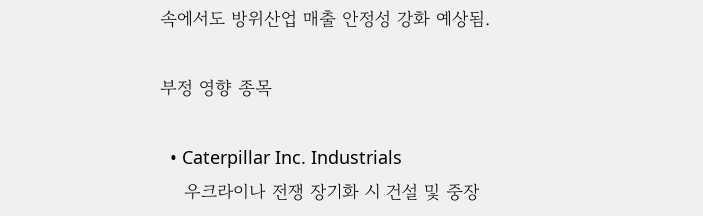속에서도 방위산업 매출 안정성 강화 예상됨.

부정 영향 종목

  • Caterpillar Inc. Industrials
    우크라이나 전쟁 장기화 시 건설 및 중장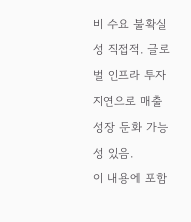비 수요 불확실성 직접적. 글로벌 인프라 투자 지연으로 매출 성장 둔화 가능성 있음.
이 내용에 포함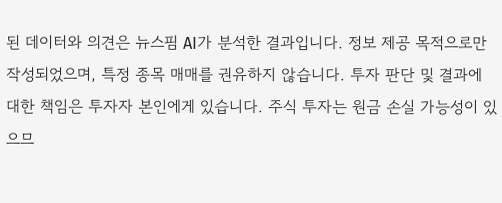된 데이터와 의견은 뉴스핌 AI가 분석한 결과입니다. 정보 제공 목적으로만 작성되었으며, 특정 종목 매매를 권유하지 않습니다. 투자 판단 및 결과에 대한 책임은 투자자 본인에게 있습니다. 주식 투자는 원금 손실 가능성이 있으므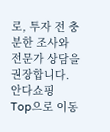로, 투자 전 충분한 조사와 전문가 상담을 권장합니다.
안다쇼핑
Top으로 이동